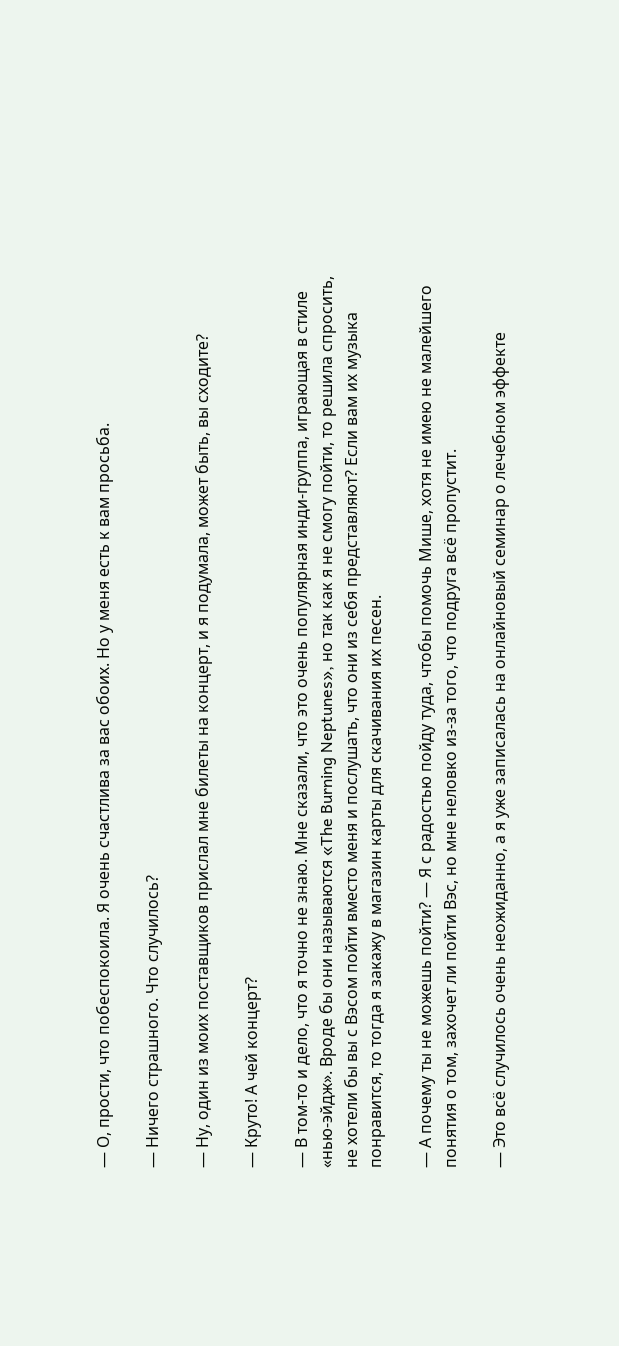— О, прости, что побеспокоила. Я очень счастлива за вас обоих. Но у меня есть к вам просьба.

— Ничего страшного. Что случилось?

— Ну, один из моих поставщиков прислал мне билеты на концерт, и я подумала, может быть, вы сходите?

— Круто! А чей концерт?

— В том-то и дело, что я точно не знаю. Мне сказали, что это очень популярная инди-группа, играющая в стиле «нью-эйдж». Вроде бы они называются «The Burning Neptunes», но так как я не смогу пойти, то решила спросить, не хотели бы вы с Вэсом пойти вместо меня и послушать, что они из себя представляют? Если вам их музыка понравится, то тогда я закажу в магазин карты для скачивания их песен.

— А почему ты не можешь пойти? — Я с радостью пойду туда, чтобы помочь Мише, хотя не имею не малейшего понятия о том, захочет ли пойти Вэс, но мне неловко из-за того, что подруга всё пропустит.

— Это всё случилось очень неожиданно, а я уже записалась на онлайновый семинар о лечебном эффекте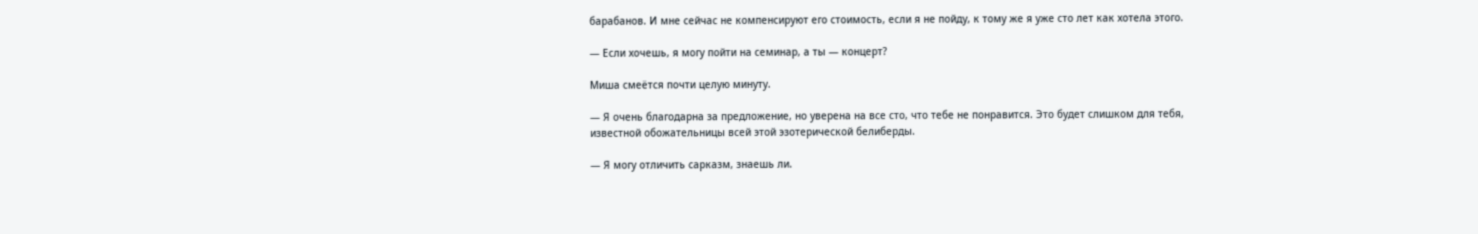барабанов. И мне сейчас не компенсируют его стоимость, если я не пойду, к тому же я уже сто лет как хотела этого.

— Если хочешь, я могу пойти на семинар, а ты — концерт?

Миша смеётся почти целую минуту.

— Я очень благодарна за предложение, но уверена на все сто, что тебе не понравится. Это будет слишком для тебя, известной обожательницы всей этой эзотерической белиберды.

— Я могу отличить сарказм, знаешь ли.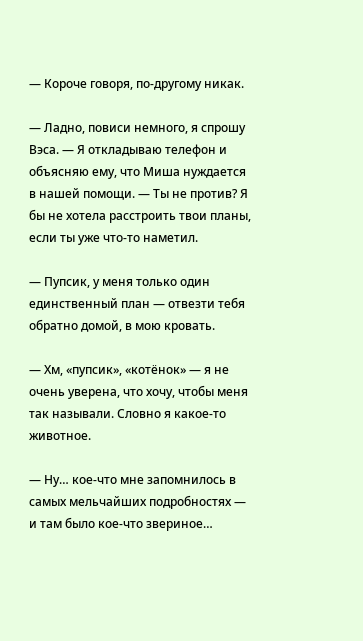— Короче говоря, по-другому никак.

— Ладно, повиси немного, я спрошу Вэса. — Я откладываю телефон и объясняю ему, что Миша нуждается в нашей помощи. — Ты не против? Я бы не хотела расстроить твои планы, если ты уже что-то наметил.

— Пупсик, у меня только один единственный план — отвезти тебя обратно домой, в мою кровать.

— Хм, «пупсик», «котёнок» — я не очень уверена, что хочу, чтобы меня так называли. Словно я какое-то животное.

— Ну… кое-что мне запомнилось в самых мельчайших подробностях — и там было кое-что звериное…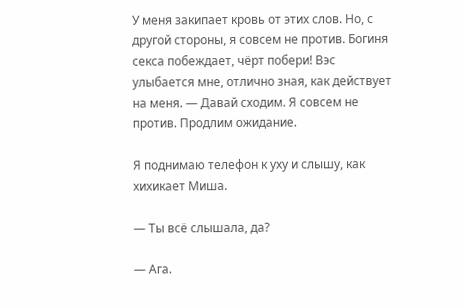У меня закипает кровь от этих слов. Но, с другой стороны, я совсем не против. Богиня секса побеждает, чёрт побери! Вэс улыбается мне, отлично зная, как действует на меня. — Давай сходим. Я совсем не против. Продлим ожидание.

Я поднимаю телефон к уху и слышу, как хихикает Миша.

— Ты всё слышала, да?

— Ага.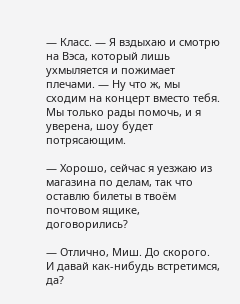— Класс. — Я вздыхаю и смотрю на Вэса, который лишь ухмыляется и пожимает плечами. — Ну что ж, мы сходим на концерт вместо тебя. Мы только рады помочь, и я уверена, шоу будет потрясающим.

— Хорошо, сейчас я уезжаю из магазина по делам, так что оставлю билеты в твоём почтовом ящике, договорились?

— Отлично, Миш. До скорого. И давай как-нибудь встретимся, да?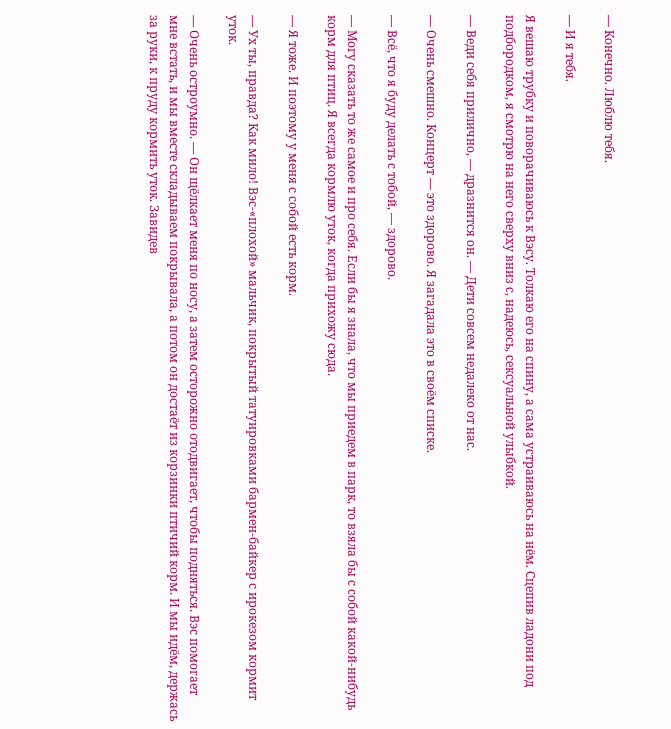— Конечно. Люблю тебя.

— И я тебя.

Я вешаю трубку и поворачиваюсь к Вэсу. Толкаю его на спину, а сама устраиваюсь на нём. Сцепив ладони под подбородком, я смотрю на него сверху вниз с, надеюсь, сексуальной улыбкой.

— Веди себя прилично, — дразнится он. — Дети совсем недалеко от нас.

— Очень смешно. Концерт — это здорово. Я загадала это в своём списке.

— Всё, что я буду делать с тобой, — здорово.

— Могу сказать то же самое и про себя. Если бы я знала, что мы приедем в парк, то взяла бы с собой какой-нибудь корм для птиц. Я всегда кормлю уток, когда прихожу сюда.

— Я тоже. И поэтому у меня с собой есть корм.

— Ух ты, правда? Как мило! Вэс-«плохой» мальчик, покрытый татуировками бармен-байкер с ирокезом кормит уток.

— Очень остроумно. — Он щёлкает меня по носу, а затем осторожно отодвигает, чтобы подняться. Вэс помогает мне встать, и мы вместе складываем покрывала, а потом он достаёт из корзинки птичий корм. И мы идём, держась за руки, к пруду кормить уток. Завидев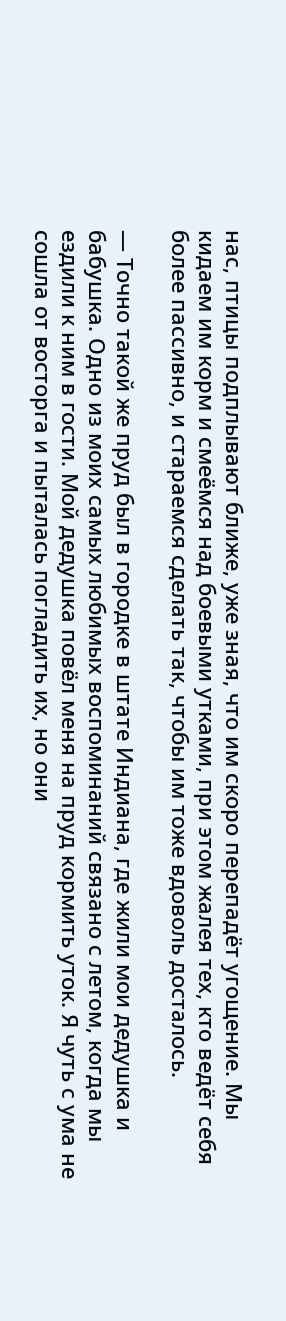нас, птицы подплывают ближе, уже зная, что им скоро перепадёт угощение. Мы кидаем им корм и смеёмся над боевыми утками, при этом жалея тех, кто ведёт себя более пассивно, и стараемся сделать так, чтобы им тоже вдоволь досталось.

— Точно такой же пруд был в городке в штате Индиана, где жили мои дедушка и бабушка. Одно из моих самых любимых воспоминаний связано с летом, когда мы ездили к ним в гости. Мой дедушка повёл меня на пруд кормить уток. Я чуть с ума не сошла от восторга и пыталась погладить их, но они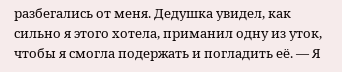разбегались от меня. Дедушка увидел, как сильно я этого хотела, приманил одну из уток, чтобы я смогла подержать и погладить её. — Я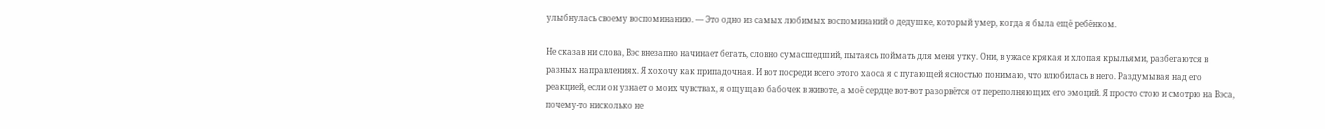улыбнулась своему воспоминанию. — Это одно из самых любимых воспоминаний о дедушке, который умер, когда я была ещё ребёнком.

Не сказав ни слова, Вэс внезапно начинает бегать, словно сумасшедший, пытаясь поймать для меня утку. Они, в ужасе крякая и хлопая крыльями, разбегаются в разных направлениях. Я хохочу как припадочная. И вот посреди всего этого хаоса я с пугающей ясностью понимаю, что влюбилась в него. Раздумывая над его реакцией, если он узнает о моих чувствах, я ощущаю бабочек в животе, а моё сердце вот-вот разорвётся от переполняющих его эмоций. Я просто стою и смотрю на Вэса, почему-то нисколько не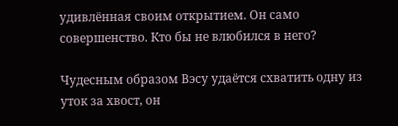удивлённая своим открытием. Он само совершенство. Кто бы не влюбился в него?

Чудесным образом Вэсу удаётся схватить одну из уток за хвост, он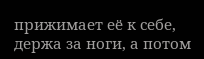прижимает её к себе, держа за ноги, а потом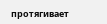протягивает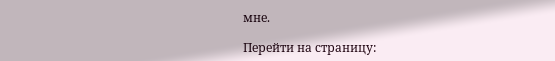мне.

Перейти на страницу: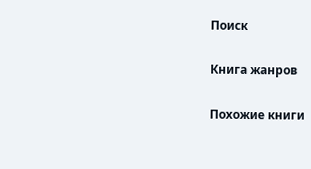Поиск

Книга жанров

Похожие книги